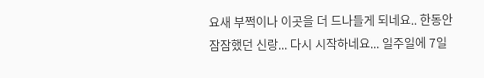요새 부쩍이나 이곳을 더 드나들게 되네요.. 한동안 잠잠했던 신랑... 다시 시작하네요... 일주일에 7일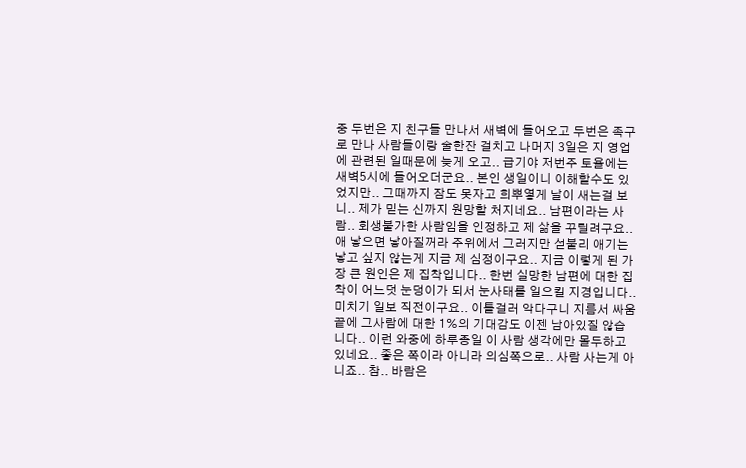중 두번은 지 친구들 만나서 새벽에 들어오고 두번은 족구로 만나 사람들이랑 술한잔 걸치고 나머지 3일은 지 영업에 관련된 일때문에 늦게 오고.. 급기야 저번주 토욜에는 새벽5시에 들어오더군요.. 본인 생일이니 이해할수도 있었지만.. 그때까지 잠도 못자고 희뿌옇게 날이 새는걸 보니.. 제가 믿는 신까지 원망할 처지네요.. 남편이라는 사람.. 회생불가한 사람임을 인정하고 제 삶을 꾸릴려구요.. 애 낳으면 낳아질꺼라 주위에서 그러지만 섣불리 애기는 낳고 싶지 않는게 지금 제 심정이구요.. 지금 이렇게 된 가장 큰 원인은 제 집착입니다.. 한번 실망한 남편에 대한 집착이 어느덧 눈덩이가 되서 눈사태를 일으킬 지경입니다.. 미치기 일보 직전이구요.. 이틀걸러 악다구니 지름서 싸움끝에 그사람에 대한 1%의 기대감도 이젠 남아있질 않습니다.. 이런 와중에 하루종일 이 사람 생각에만 몰두하고 있네요.. 좋은 쪽이라 아니라 의심쪽으로.. 사람 사는게 아니죠.. 참.. 바람은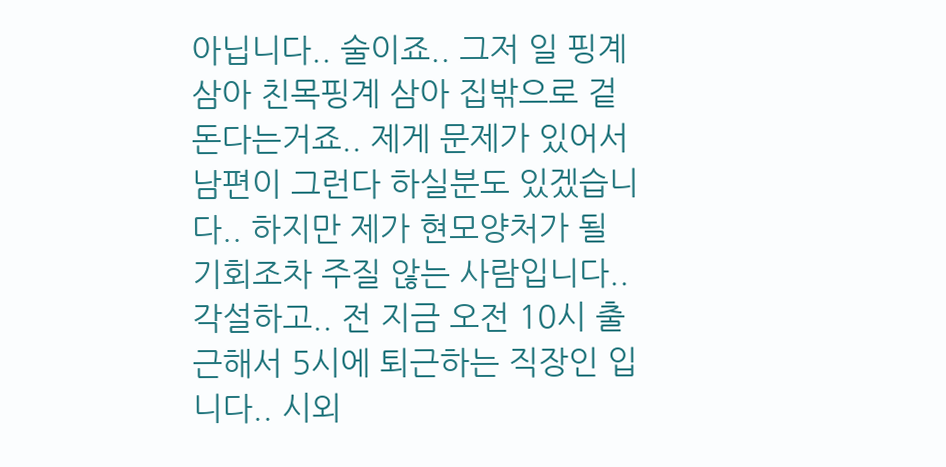아닙니다.. 술이죠.. 그저 일 핑계삼아 친목핑계 삼아 집밖으로 겉돈다는거죠.. 제게 문제가 있어서 남편이 그런다 하실분도 있겠습니다.. 하지만 제가 현모양처가 될 기회조차 주질 않는 사람입니다.. 각설하고.. 전 지금 오전 10시 출근해서 5시에 퇴근하는 직장인 입니다.. 시외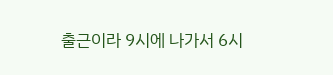출근이라 9시에 나가서 6시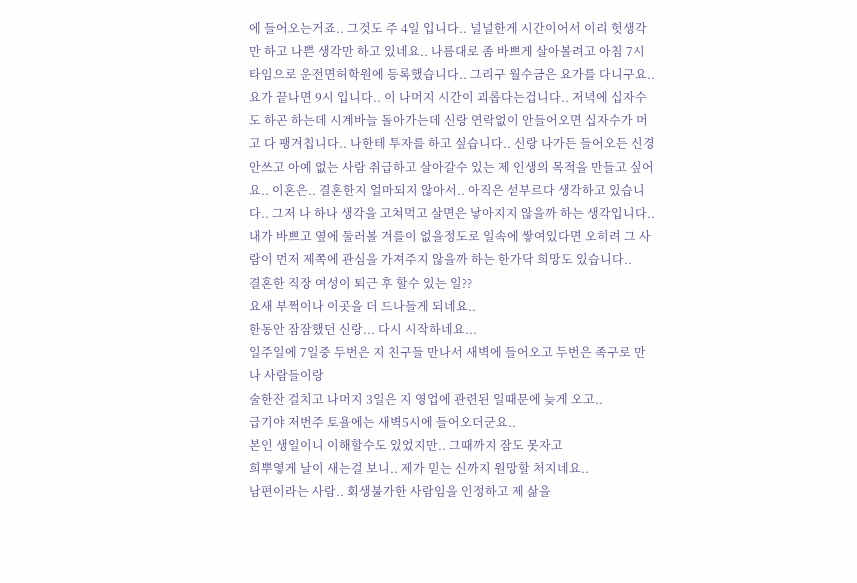에 들어오는거죠.. 그것도 주 4일 입니다.. 널널한게 시간이어서 이리 헛생각만 하고 나쁜 생각만 하고 있네요.. 나름대로 좀 바쁘게 살아볼려고 아침 7시 타임으로 운전면허학원에 등록했습니다.. 그리구 월수금은 요가를 다니구요.. 요가 끝나면 9시 입니다.. 이 나머지 시간이 괴롭다는겁니다.. 저녁에 십자수도 하곤 하는데 시계바늘 돌아가는데 신랑 연락없이 안들어오면 십자수가 머고 다 팽겨칩니다.. 나한테 투자를 하고 싶습니다.. 신랑 나가든 들어오든 신경안쓰고 아예 없는 사람 취급하고 살아갈수 있는 제 인생의 목적을 만들고 싶어요.. 이혼은.. 결혼한지 얼마되지 않아서.. 아직은 섣부르다 생각하고 있습니다.. 그저 나 하나 생각을 고쳐먹고 살면은 낳아지지 않을까 하는 생각입니다.. 내가 바쁘고 옆에 둘러볼 겨를이 없을정도로 일속에 쌓여있다면 오히려 그 사람이 먼저 제쪽에 관심을 가져주지 않을까 하는 한가닥 희망도 있습니다..
결혼한 직장 여성이 퇴근 후 할수 있는 일??
요새 부쩍이나 이곳을 더 드나들게 되네요..
한동안 잠잠했던 신랑... 다시 시작하네요...
일주일에 7일중 두번은 지 친구들 만나서 새벽에 들어오고 두번은 족구로 만나 사람들이랑
술한잔 걸치고 나머지 3일은 지 영업에 관련된 일때문에 늦게 오고..
급기야 저번주 토욜에는 새벽5시에 들어오더군요..
본인 생일이니 이해할수도 있었지만.. 그때까지 잠도 못자고
희뿌옇게 날이 새는걸 보니.. 제가 믿는 신까지 원망할 처지네요..
남편이라는 사람.. 회생불가한 사람임을 인정하고 제 삶을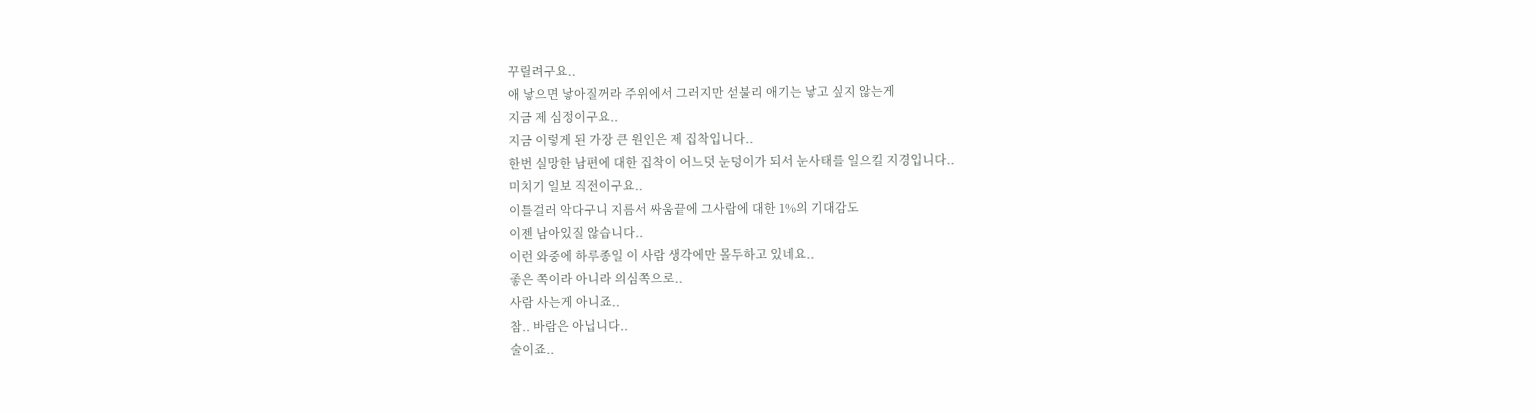꾸릴려구요..
애 낳으면 낳아질꺼라 주위에서 그러지만 섣불리 애기는 낳고 싶지 않는게
지금 제 심정이구요..
지금 이렇게 된 가장 큰 원인은 제 집착입니다..
한번 실망한 남편에 대한 집착이 어느덧 눈덩이가 되서 눈사태를 일으킬 지경입니다..
미치기 일보 직전이구요..
이틀걸러 악다구니 지름서 싸움끝에 그사람에 대한 1%의 기대감도
이젠 남아있질 않습니다..
이런 와중에 하루종일 이 사람 생각에만 몰두하고 있네요..
좋은 쪽이라 아니라 의심쪽으로..
사람 사는게 아니죠..
참.. 바람은 아닙니다..
술이죠..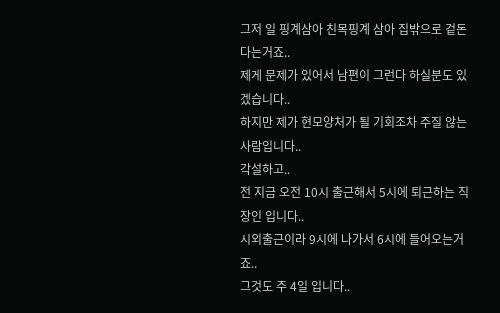그저 일 핑계삼아 친목핑계 삼아 집밖으로 겉돈다는거죠..
제게 문제가 있어서 남편이 그런다 하실분도 있겠습니다..
하지만 제가 현모양처가 될 기회조차 주질 않는 사람입니다..
각설하고..
전 지금 오전 10시 출근해서 5시에 퇴근하는 직장인 입니다..
시외출근이라 9시에 나가서 6시에 들어오는거죠..
그것도 주 4일 입니다..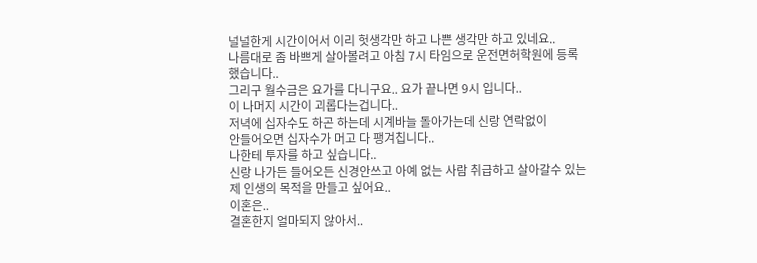널널한게 시간이어서 이리 헛생각만 하고 나쁜 생각만 하고 있네요..
나름대로 좀 바쁘게 살아볼려고 아침 7시 타임으로 운전면허학원에 등록했습니다..
그리구 월수금은 요가를 다니구요.. 요가 끝나면 9시 입니다..
이 나머지 시간이 괴롭다는겁니다..
저녁에 십자수도 하곤 하는데 시계바늘 돌아가는데 신랑 연락없이
안들어오면 십자수가 머고 다 팽겨칩니다..
나한테 투자를 하고 싶습니다..
신랑 나가든 들어오든 신경안쓰고 아예 없는 사람 취급하고 살아갈수 있는
제 인생의 목적을 만들고 싶어요..
이혼은..
결혼한지 얼마되지 않아서..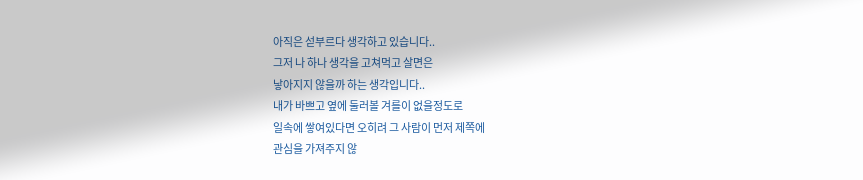아직은 섣부르다 생각하고 있습니다..
그저 나 하나 생각을 고쳐먹고 살면은
낳아지지 않을까 하는 생각입니다..
내가 바쁘고 옆에 둘러볼 겨를이 없을정도로
일속에 쌓여있다면 오히려 그 사람이 먼저 제쪽에
관심을 가져주지 않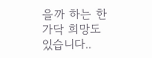을까 하는 한가닥 희망도 있습니다..